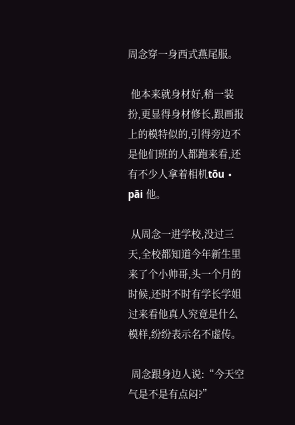周念穿一身西式燕尾服。

 他本来就身材好,稍一装扮,更显得身材修长,跟画报上的模特似的,引得旁边不是他们班的人都跑来看,还有不少人拿着相机tōu • pāi 他。

 从周念一进学校,没过三天,全校都知道今年新生里来了个小帅哥,头一个月的时候,还时不时有学长学姐过来看他真人究竟是什么模样,纷纷表示名不虚传。

 周念跟身边人说:“今天空气是不是有点闷?”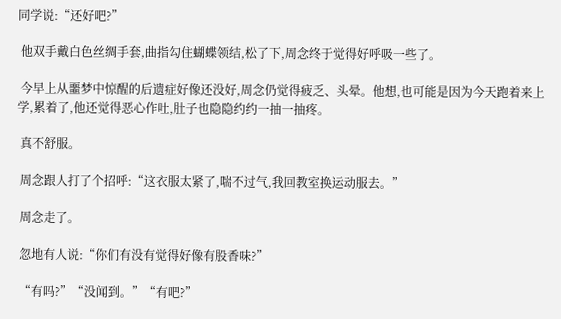同学说:“还好吧?”

 他双手戴白色丝绸手套,曲指勾住蝴蝶领结,松了下,周念终于觉得好呼吸一些了。

 今早上从噩梦中惊醒的后遗症好像还没好,周念仍觉得疲乏、头晕。他想,也可能是因为今天跑着来上学,累着了,他还觉得恶心作吐,肚子也隐隐约约一抽一抽疼。

 真不舒服。

 周念跟人打了个招呼:“这衣服太紧了,喘不过气,我回教室换运动服去。”

 周念走了。

 忽地有人说:“你们有没有觉得好像有股香味?”

 “有吗?”“没闻到。”“有吧?”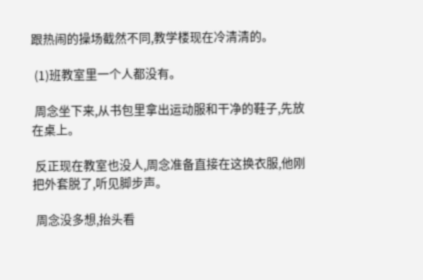跟热闹的操场截然不同,教学楼现在冷清清的。

 (1)班教室里一个人都没有。

 周念坐下来,从书包里拿出运动服和干净的鞋子,先放在桌上。

 反正现在教室也没人,周念准备直接在这换衣服,他刚把外套脱了,听见脚步声。

 周念没多想,抬头看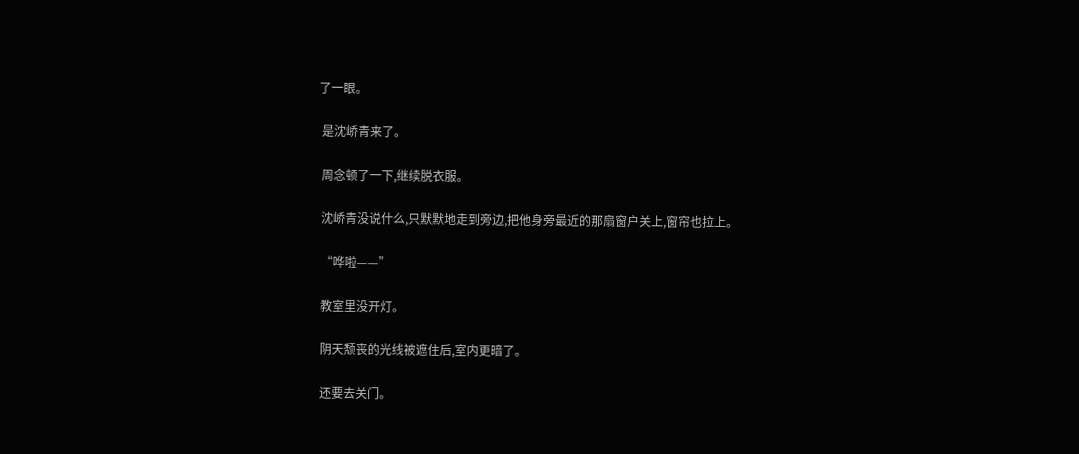了一眼。

 是沈峤青来了。

 周念顿了一下,继续脱衣服。

 沈峤青没说什么,只默默地走到旁边,把他身旁最近的那扇窗户关上,窗帘也拉上。

 “哗啦——”

 教室里没开灯。

 阴天颓丧的光线被遮住后,室内更暗了。

 还要去关门。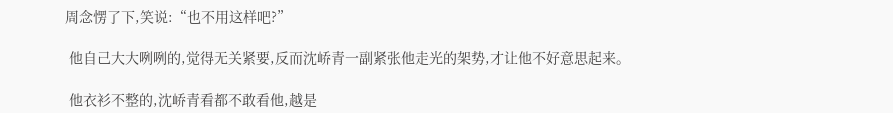周念愣了下,笑说:“也不用这样吧?”

 他自己大大咧咧的,觉得无关紧要,反而沈峤青一副紧张他走光的架势,才让他不好意思起来。

 他衣衫不整的,沈峤青看都不敢看他,越是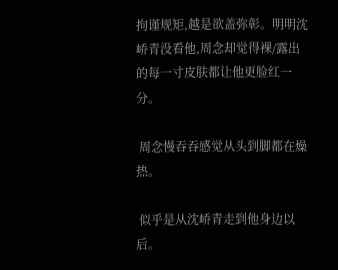拘谨规矩,越是欲盖弥彰。明明沈峤青没看他,周念却觉得裸/露出的每一寸皮肤都让他更脸红一分。

 周念慢吞吞感觉从头到脚都在燥热。

 似乎是从沈峤青走到他身边以后。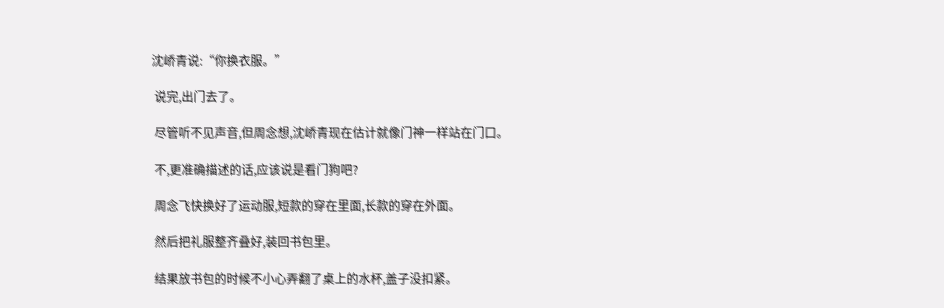沈峤青说:“你换衣服。”

 说完,出门去了。

 尽管听不见声音,但周念想,沈峤青现在估计就像门神一样站在门口。

 不,更准确描述的话,应该说是看门狗吧?

 周念飞快换好了运动服,短款的穿在里面,长款的穿在外面。

 然后把礼服整齐叠好,装回书包里。

 结果放书包的时候不小心弄翻了桌上的水杯,盖子没扣紧。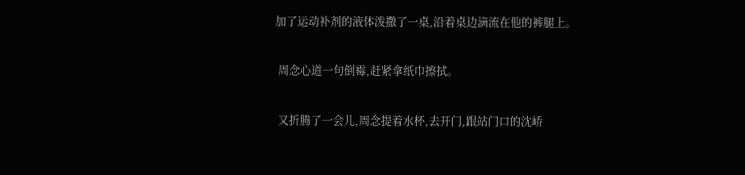加了运动补剂的液体泼撒了一桌,沿着桌边滴流在他的裤腿上。

 周念心道一句倒霉,赶紧拿纸巾擦拭。

 又折腾了一会儿,周念提着水杯,去开门,跟站门口的沈峤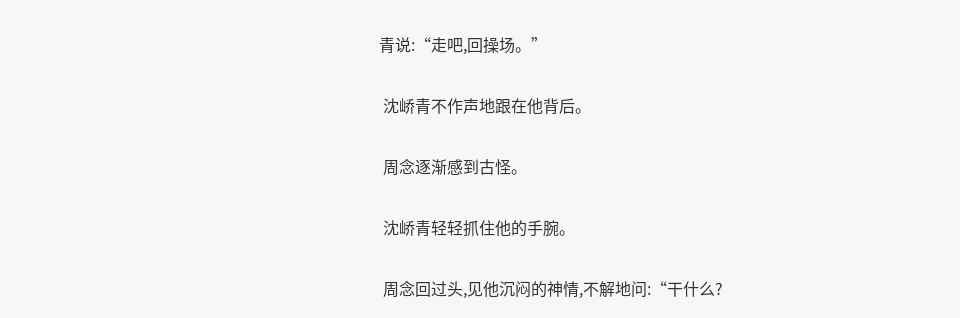青说:“走吧,回操场。”

 沈峤青不作声地跟在他背后。

 周念逐渐感到古怪。

 沈峤青轻轻抓住他的手腕。

 周念回过头,见他沉闷的神情,不解地问:“干什么?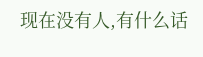现在没有人,有什么话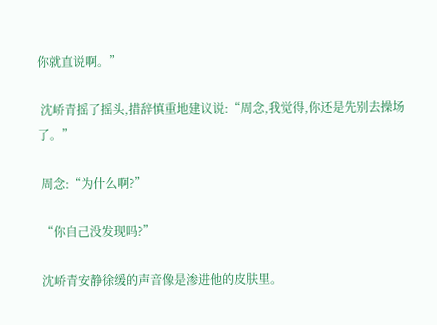你就直说啊。”

 沈峤青摇了摇头,措辞慎重地建议说:“周念,我觉得,你还是先别去操场了。”

 周念:“为什么啊?”

 “你自己没发现吗?”

 沈峤青安静徐缓的声音像是渗进他的皮肤里。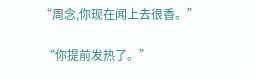“周念,你现在闻上去很香。”

 “你提前发热了。”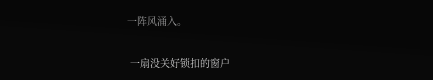一阵风涌入。

 一扇没关好锁扣的窗户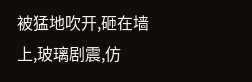被猛地吹开,砸在墙上,玻璃剧震,仿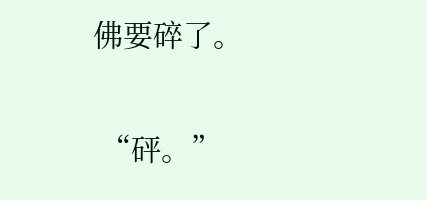佛要碎了。

 “砰。”